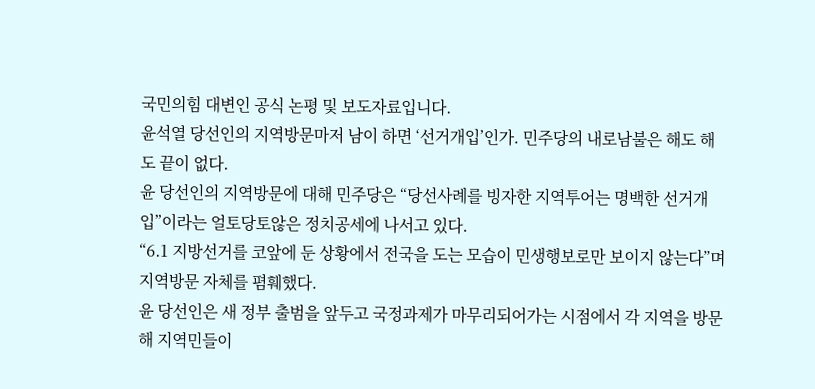국민의힘 대변인 공식 논평 및 보도자료입니다.
윤석열 당선인의 지역방문마저 남이 하면 ‘선거개입’인가. 민주당의 내로남불은 해도 해도 끝이 없다.
윤 당선인의 지역방문에 대해 민주당은 “당선사례를 빙자한 지역투어는 명백한 선거개입”이라는 얼토당토않은 정치공세에 나서고 있다.
“6.1 지방선거를 코앞에 둔 상황에서 전국을 도는 모습이 민생행보로만 보이지 않는다”며 지역방문 자체를 폄훼했다.
윤 당선인은 새 정부 출범을 앞두고 국정과제가 마무리되어가는 시점에서 각 지역을 방문해 지역민들이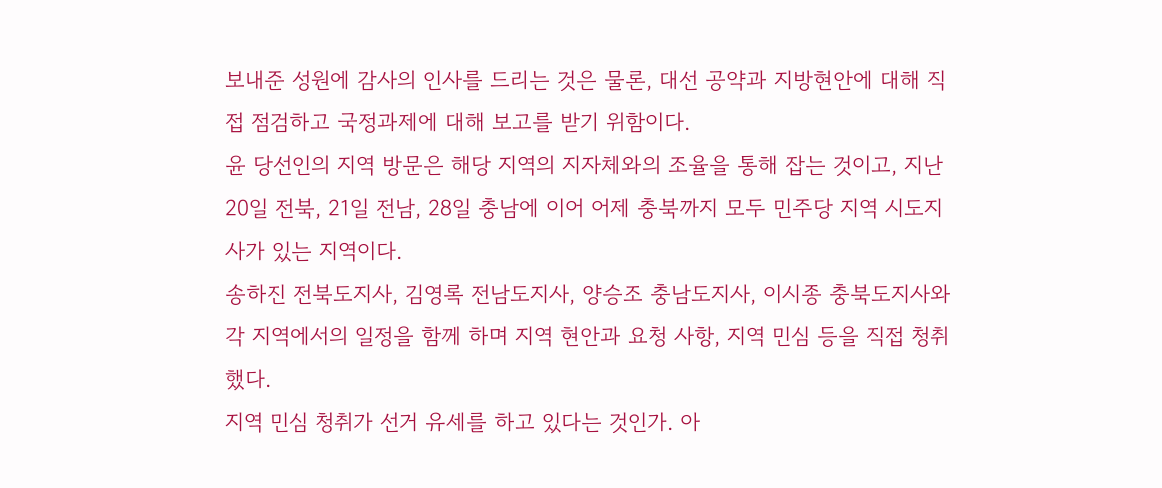보내준 성원에 감사의 인사를 드리는 것은 물론, 대선 공약과 지방현안에 대해 직접 점검하고 국정과제에 대해 보고를 받기 위함이다.
윤 당선인의 지역 방문은 해당 지역의 지자체와의 조율을 통해 잡는 것이고, 지난 20일 전북, 21일 전남, 28일 충남에 이어 어제 충북까지 모두 민주당 지역 시도지사가 있는 지역이다.
송하진 전북도지사, 김영록 전남도지사, 양승조 충남도지사, 이시종 충북도지사와 각 지역에서의 일정을 함께 하며 지역 현안과 요청 사항, 지역 민심 등을 직접 청취했다.
지역 민심 청취가 선거 유세를 하고 있다는 것인가. 아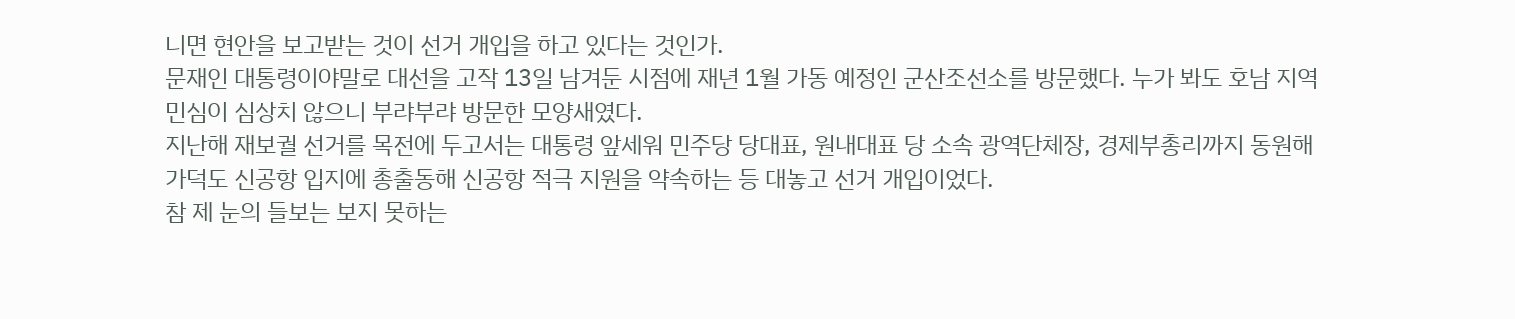니면 현안을 보고받는 것이 선거 개입을 하고 있다는 것인가.
문재인 대통령이야말로 대선을 고작 13일 남겨둔 시점에 재년 1월 가동 예정인 군산조선소를 방문했다. 누가 봐도 호남 지역 민심이 심상치 않으니 부랴부랴 방문한 모양새였다.
지난해 재보궐 선거를 목전에 두고서는 대통령 앞세워 민주당 당대표, 원내대표 당 소속 광역단체장, 경제부총리까지 동원해 가덕도 신공항 입지에 총출동해 신공항 적극 지원을 약속하는 등 대놓고 선거 개입이었다.
참 제 눈의 들보는 보지 못하는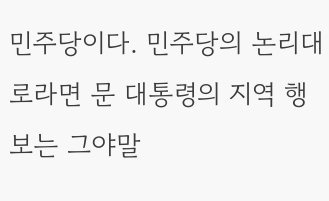민주당이다. 민주당의 논리대로라면 문 대통령의 지역 행보는 그야말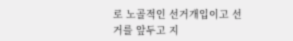로 노골적인 선거개입이고 선거를 앞두고 지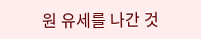원 유세를 나간 것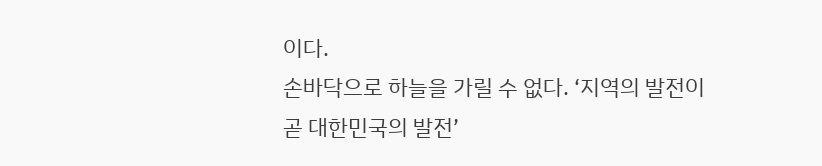이다.
손바닥으로 하늘을 가릴 수 없다. ‘지역의 발전이 곧 대한민국의 발전’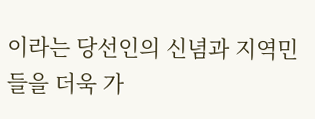이라는 당선인의 신념과 지역민들을 더욱 가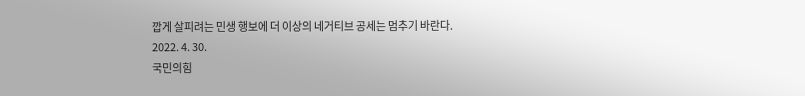깝게 살피려는 민생 행보에 더 이상의 네거티브 공세는 멈추기 바란다.
2022. 4. 30.
국민의힘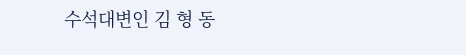수석대변인 김 형 동